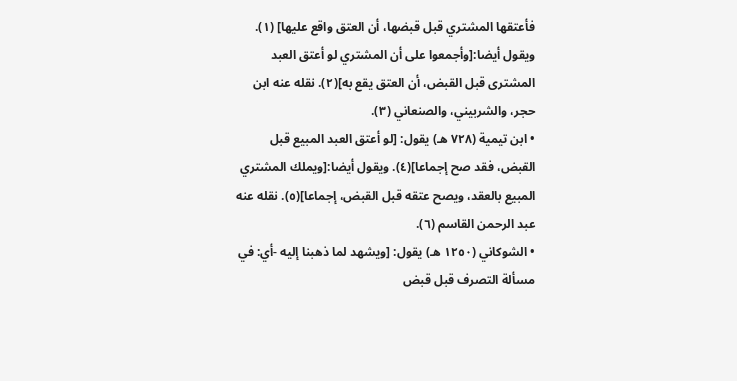فأعتقها المشتري قبل قبضها، أن العتق واقع عليها] (١). ويقول أيضا:[وأجمعوا على أن المشتري لو أعتق العبد المشترى قبل القبض، أن العتق يقع به](٢). نقله عنه ابن حجر، والشربيني، والصنعاني (٣).
• ابن تيمية (٧٢٨ هـ) يقول: [لو أعتق العبد المبيع قبل القبض، فقد صح إجماعا](٤). ويقول أيضا:[ويملك المشتري المبيع بالعقد، ويصح عتقه قبل القبض، إجماعا](٥). نقله عنه عبد الرحمن القاسم (٦).
• الشوكاني (١٢٥٠ هـ) يقول: [ويشهد لما ذهبنا إليه -أي: في مسألة التصرف قبل قبض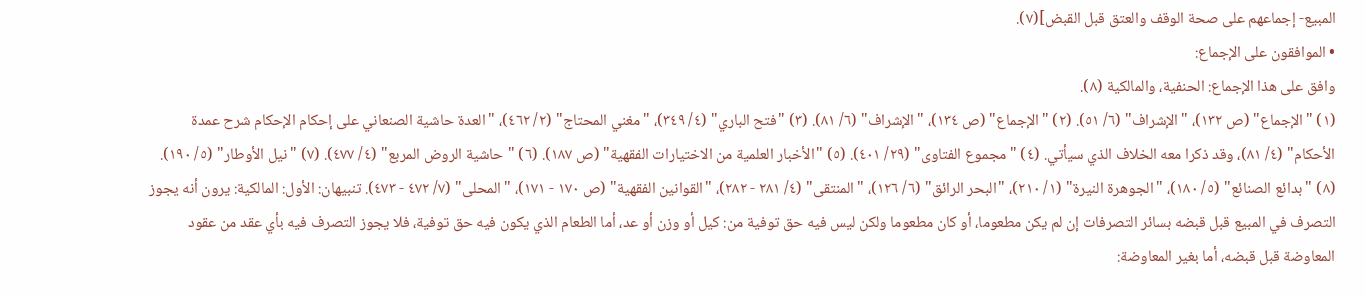المبيع- إجماعهم على صحة الوقف والعتق قبل القبض](٧).
• الموافقون على الإجماع:
وافق على هذا الإجماع: الحنفية، والمالكية (٨).
(١) "الإجماع" (ص ١٣٢)، "الإشراف" (٦/ ٥١). (٢) "الإجماع" (ص ١٣٤)، "الإشراف" (٦/ ٨١). (٣) "فتح الباري" (٤/ ٣٤٩)، "مغني المحتاج" (٢/ ٤٦٢)، "العدة حاشية الصنعاني على إحكام الإحكام شرح عمدة الأحكام" (٤/ ٨١)، وقد ذكرا معه الخلاف الذي سيأتي. (٤) "مجموع الفتاوى" (٢٩/ ٤٠١). (٥) "الأخبار العلمية من الاختيارات الفقهية" (ص ١٨٧). (٦) "حاشية الروض المربع" (٤/ ٤٧٧). (٧) "نيل الأوطار" (٥/ ١٩٠). (٨) "بدائع الصنائع" (٥/ ١٨٠)، "الجوهرة النيرة" (١/ ٢١٠)، "البحر الرائق" (٦/ ١٢٦)، "المنتقى" (٤/ ٢٨١ - ٢٨٢)، "القوانين الفقهية" (ص ١٧٠ - ١٧١)، "المحلى" (٧/ ٤٧٢ - ٤٧٣). تنبيهان: الأول: المالكية: يرون أنه يجوز التصرف في المبيع قبل قبضه بسائر التصرفات إن لم يكن مطعوما، أو كان مطعوما ولكن ليس فيه حق توفية من: كيل أو وزن أو عد، أما الطعام الذي يكون فيه حق توفية، فلا يجوز التصرف فيه بأي عقد من عقود المعاوضة قبل قبضه، أما بغير المعاوضة: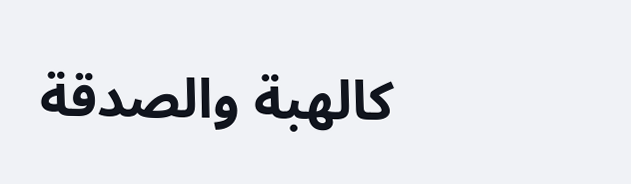كالهبة والصدقة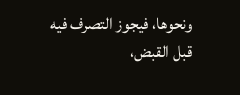ونحوها، فيجوز التصرف فيه قبل القبض،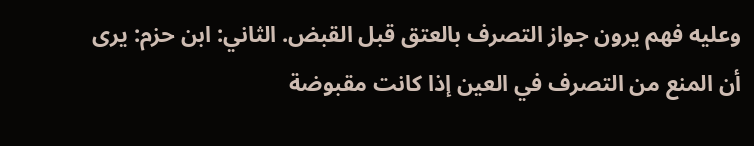وعليه فهم يرون جواز التصرف بالعتق قبل القبض. الثاني: ابن حزم: يرى أن المنع من التصرف في العين إذا كانت مقبوضة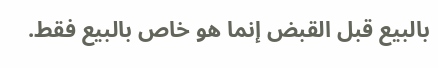بالبيع قبل القبض إنما هو خاص بالبيع فقط.